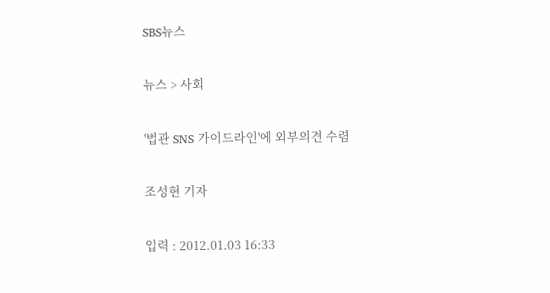SBS뉴스

뉴스 > 사회

'법관 SNS 가이드라인'에 외부의견 수렴

조성현 기자

입력 : 2012.01.03 16:33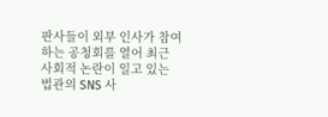판사들이 외부 인사가 참여하는 공청회를 열어 최근 사회적 논란이 일고 있는 법관의 SNS 사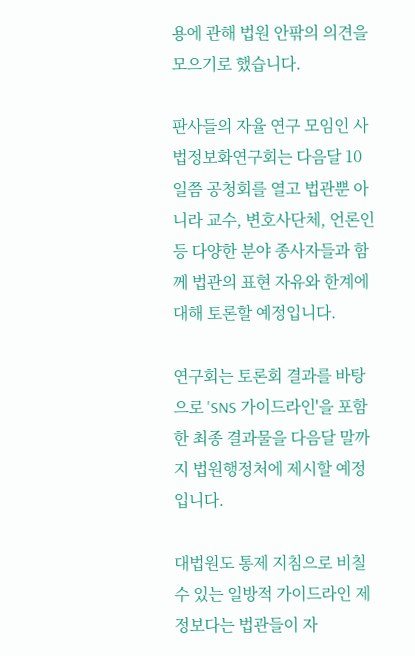용에 관해 법원 안팎의 의견을 모으기로 했습니다.

판사들의 자율 연구 모임인 사법정보화연구회는 다음달 10일쯤 공청회를 열고 법관뿐 아니라 교수, 변호사단체, 언론인 등 다양한 분야 종사자들과 함께 법관의 표현 자유와 한계에 대해 토론할 예정입니다.

연구회는 토론회 결과를 바탕으로 'SNS 가이드라인'을 포함한 최종 결과물을 다음달 말까지 법원행정처에 제시할 예정입니다.

대법원도 통제 지침으로 비칠 수 있는 일방적 가이드라인 제정보다는 법관들이 자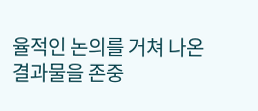율적인 논의를 거쳐 나온 결과물을 존중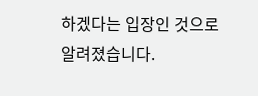하겠다는 입장인 것으로 알려졌습니다.